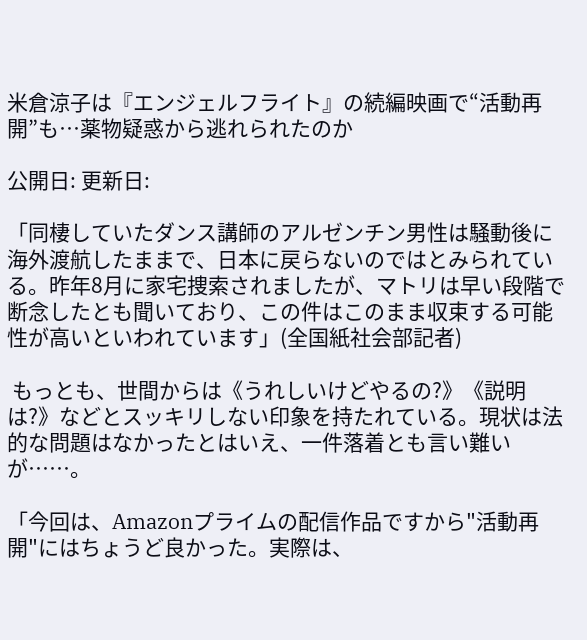米倉涼子は『エンジェルフライト』の続編映画で“活動再開”も…薬物疑惑から逃れられたのか

公開日: 更新日:

「同棲していたダンス講師のアルゼンチン男性は騒動後に海外渡航したままで、日本に戻らないのではとみられている。昨年8月に家宅捜索されましたが、マトリは早い段階で断念したとも聞いており、この件はこのまま収束する可能性が高いといわれています」(全国紙社会部記者)

 もっとも、世間からは《うれしいけどやるの?》《説明は?》などとスッキリしない印象を持たれている。現状は法的な問題はなかったとはいえ、一件落着とも言い難いが……。

「今回は、Amazonプライムの配信作品ですから"活動再開"にはちょうど良かった。実際は、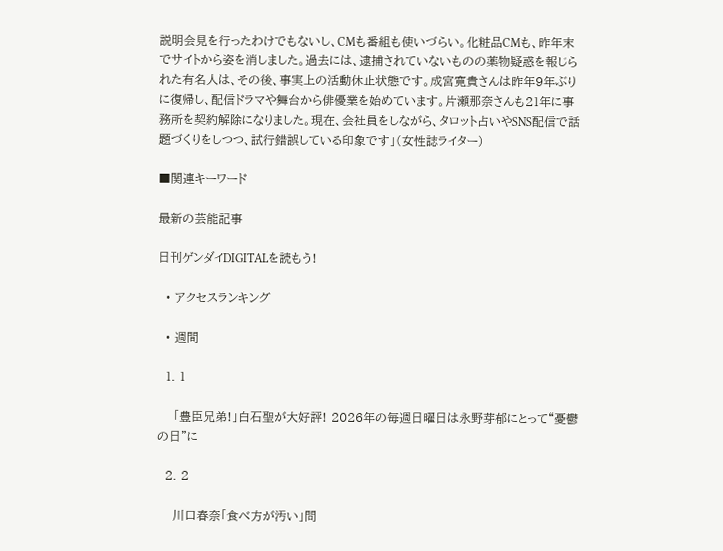説明会見を行ったわけでもないし、CMも番組も使いづらい。化粧品CMも、昨年末でサイトから姿を消しました。過去には、逮捕されていないものの薬物疑惑を報じられた有名人は、その後、事実上の活動休止状態です。成宮寛貴さんは昨年9年ぶりに復帰し、配信ドラマや舞台から俳優業を始めています。片瀬那奈さんも21年に事務所を契約解除になりました。現在、会社員をしながら、タロット占いやSNS配信で話題づくりをしつつ、試行錯誤している印象です」(女性誌ライター)

■関連キーワード

最新の芸能記事

日刊ゲンダイDIGITALを読もう!

  • アクセスランキング

  • 週間

  1. 1

    「豊臣兄弟!」白石聖が大好評! 2026年の毎週日曜日は永野芽郁にとって“憂鬱の日”に

  2. 2

    川口春奈「食べ方が汚い」問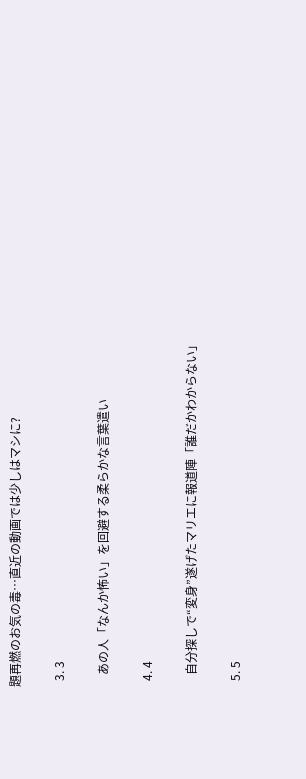題再燃のお気の毒…直近の動画では少しはマシに?

  3. 3

    あの人「なんか怖い」を回避する柔らかな言葉遣い

  4. 4

    自分探しで“変身”遂げたマリエに報道陣「誰だかわからない」

  5. 5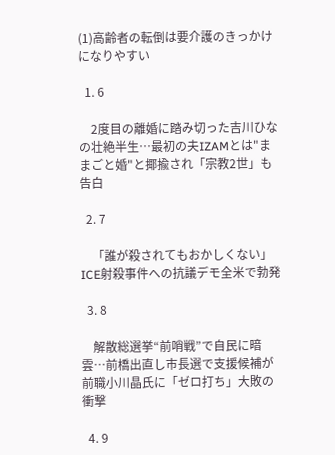(1)高齢者の転倒は要介護のきっかけになりやすい

  1. 6

    2度目の離婚に踏み切った吉川ひなの壮絶半生…最初の夫IZAMとは"ままごと婚"と揶揄され「宗教2世」も告白

  2. 7

    「誰が殺されてもおかしくない」ICE射殺事件への抗議デモ全米で勃発

  3. 8

    解散総選挙“前哨戦”で自民に暗雲…前橋出直し市長選で支援候補が前職小川晶氏に「ゼロ打ち」大敗の衝撃

  4. 9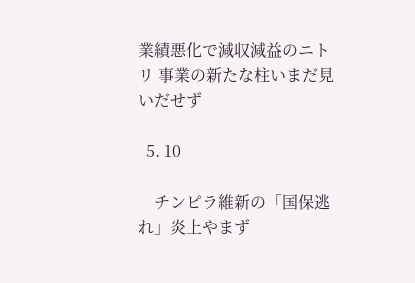業績悪化で減収減益のニトリ 事業の新たな柱いまだ見いだせず

  5. 10

    チンピラ維新の「国保逃れ」炎上やまず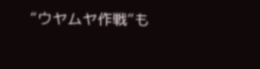“ウヤムヤ作戦”も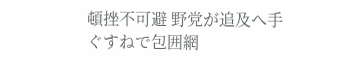頓挫不可避 野党が追及へ手ぐすねで包囲網